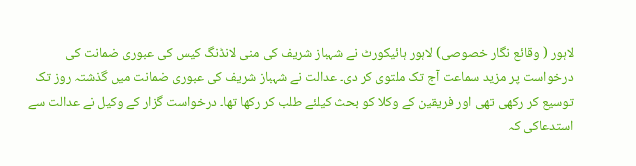لاہور ( وقائع نگار خصوصی) لاہور ہائیکورٹ نے شہباز شریف کی منی لانڈنگ کیس کی عبوری ضمانت کی درخواست پر مزید سماعت آج تک ملتوی کر دی۔ عدالت نے شہباز شریف کی عبوری ضمانت میں گذشتہ روز تک توسیع کر رکھی تھی اور فریقین کے وکلا کو بحث کیلئے طلب کر رکھا تھا۔ درخواست گزار کے وکیل نے عدالت سے استدعاکی کہ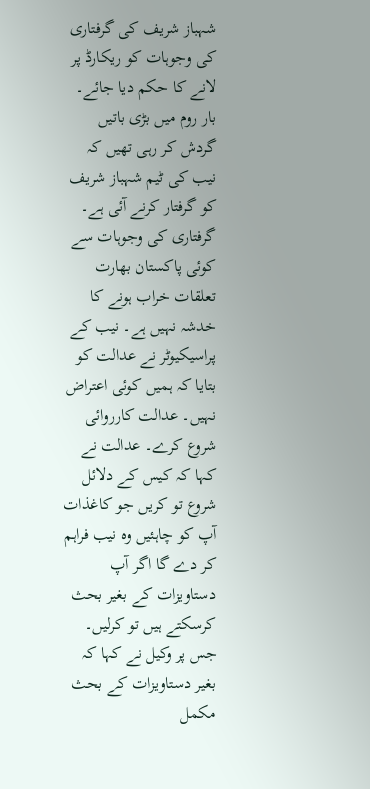شہباز شریف کی گرفتاری کی وجوہات کو ریکارڈ پر لانے کا حکم دیا جائے۔ بار روم میں بڑی باتیں گردش کر رہی تھیں کہ نیب کی ٹیم شہباز شریف کو گرفتار کرنے آئی ہے۔ گرفتاری کی وجوہات سے کوئی پاکستان بھارت تعلقات خراب ہونے کا خدشہ نہیں ہے۔ نیب کے پراسیکیوٹر نے عدالت کو بتایا کہ ہمیں کوئی اعتراض نہیں۔ عدالت کارروائی شروع کرے۔ عدالت نے کہا کہ کیس کے دلائل شروع تو کریں جو کاغذات آپ کو چاہئیں وہ نیب فراہم کر دے گا اگر آپ دستاویزات کے بغیر بحث کرسکتے ہیں تو کرلیں۔ جس پر وکیل نے کہا کہ بغیر دستاویزات کے بحث مکمل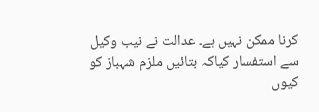کرنا ممکن نہیں ہے۔ عدالت نے نیب وکیل سے استفسار کیاکہ بتائیں ملزم شہباز کو کیوں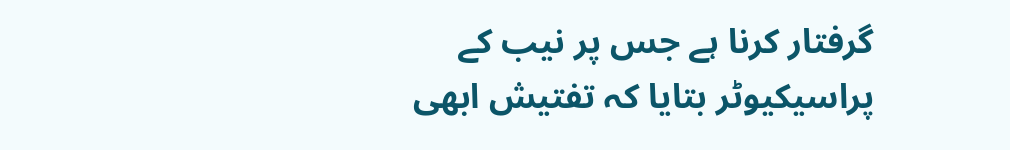گرفتار کرنا ہے جس پر نیب کے پراسیکیوٹر بتایا کہ تفتیش ابھی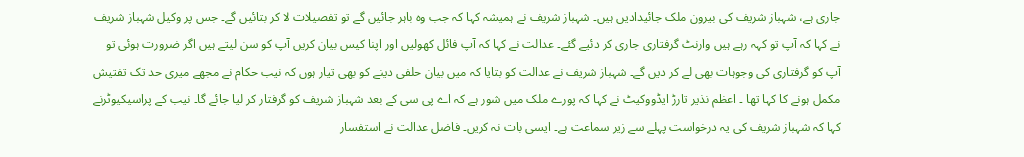جاری ہے، شہباز شریف کی بیرون ملک جائیدادیں ہیں۔ شہباز شریف نے ہمیشہ کہا کہ جب وہ باہر جائیں گے تو تفصیلات لا کر بتائیں گے۔ جس پر وکیل شہباز شریف نے کہا کہ آپ تو کہہ رہے ہیں وارنٹ گرفتاری جاری کر دئیے گئے۔ عدالت نے کہا کہ آپ فائل کھولیں اور اپنا کیس بیان کریں آپ کو سن لیتے ہیں اگر ضرورت ہوئی تو آپ کو گرفتاری کی وجوہات بھی لے کر دیں گے۔ شہباز شریف نے عدالت کو بتایا کہ میں بیان حلفی دینے کو بھی تیار ہوں کہ نیب حکام نے مجھے میری حد تک تفتیش مکمل ہونے کا کہا تھا ۔ اعظم نذیر تارڑ ایڈووکیٹ نے کہا کہ پورے ملک میں شور ہے کہ اے پی سی کے بعد شہباز شریف کو گرفتار کر لیا جائے گا۔ نیب کے پراسیکیوٹرنے کہا کہ شہباز شریف کی یہ درخواست پہلے سے زیر سماعت ہے۔ ایسی بات نہ کریں۔ فاضل عدالت نے استفسار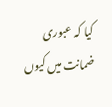کیا کہ عبوری ضمانت میں کیوں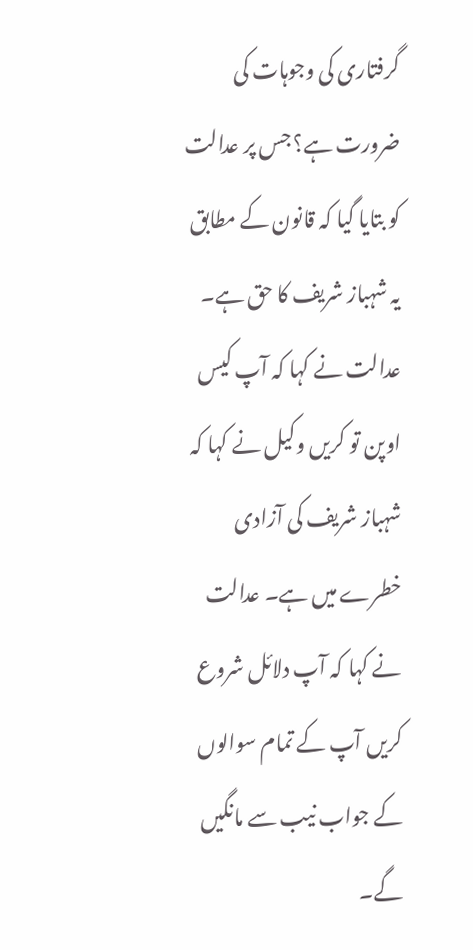گرفتاری کی وجوہات کی ضرورت ہے؟ جس پر عدالت کو بتایا گیا کہ قانون کے مطابق یہ شہباز شریف کا حق ہے۔ عدالت نے کہا کہ آپ کیس اوپن تو کریں وکیل نے کہا کہ شہباز شریف کی آزادی خطرے میں ہے۔ عدالت نے کہا کہ آپ دلائل شروع کریں آپ کے تمام سوالوں کے جواب نیب سے مانگیں گے۔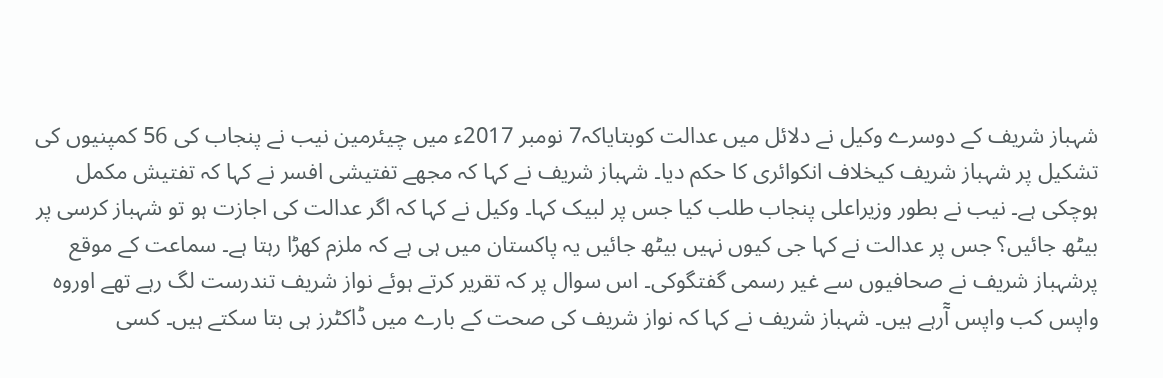شہباز شریف کے دوسرے وکیل نے دلائل میں عدالت کوبتایاکہ7 نومبر 2017ء میں چیئرمین نیب نے پنجاب کی 56 کمپنیوں کی تشکیل پر شہباز شریف کیخلاف انکوائری کا حکم دیا۔ شہباز شریف نے کہا کہ مجھے تفتیشی افسر نے کہا کہ تفتیش مکمل ہوچکی ہے۔ نیب نے بطور وزیراعلی پنجاب طلب کیا جس پر لبیک کہا۔ وکیل نے کہا کہ اگر عدالت کی اجازت ہو تو شہباز کرسی پر بیٹھ جائیں؟ جس پر عدالت نے کہا جی کیوں نہیں بیٹھ جائیں یہ پاکستان میں ہی ہے کہ ملزم کھڑا رہتا ہے۔ سماعت کے موقع پرشہباز شریف نے صحافیوں سے غیر رسمی گفتگوکی۔ اس سوال پر کہ تقریر کرتے ہوئے نواز شریف تندرست لگ رہے تھے اوروہ واپس کب واپس آٓرہے ہیں۔ شہباز شریف نے کہا کہ نواز شریف کی صحت کے بارے میں ڈاکٹرز ہی بتا سکتے ہیں۔ کسی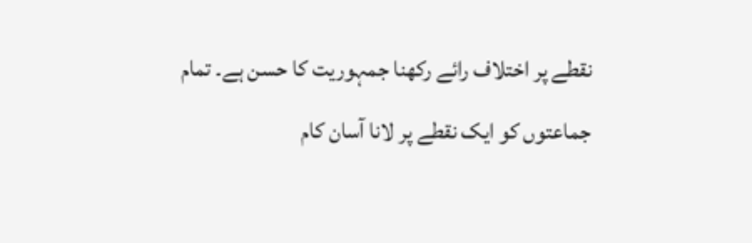نقطے پر اختلاف رائے رکھنا جمہوریت کا حسن ہے۔ تمام جماعتوں کو ایک نقطے پر لانا آسان کام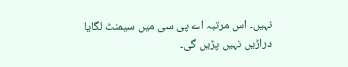نہیں۔ اس مرتبہ اے پی سی میں سیمنٹ لگایا دراڑیں نہیں پڑیں گی۔